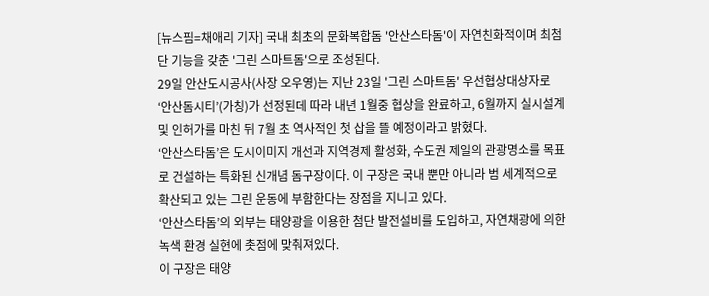[뉴스핌=채애리 기자] 국내 최초의 문화복합돔 '안산스타돔'이 자연친화적이며 최첨단 기능을 갖춘 '그린 스마트돔'으로 조성된다.
29일 안산도시공사(사장 오우영)는 지난 23일 '그린 스마트돔' 우선협상대상자로 ‘안산돔시티’(가칭)가 선정된데 따라 내년 1월중 협상을 완료하고, 6월까지 실시설계 및 인허가를 마친 뒤 7월 초 역사적인 첫 삽을 뜰 예정이라고 밝혔다.
‘안산스타돔’은 도시이미지 개선과 지역경제 활성화, 수도권 제일의 관광명소를 목표로 건설하는 특화된 신개념 돔구장이다. 이 구장은 국내 뿐만 아니라 범 세계적으로 확산되고 있는 그린 운동에 부함한다는 장점을 지니고 있다.
‘안산스타돔’의 외부는 태양광을 이용한 첨단 발전설비를 도입하고, 자연채광에 의한 녹색 환경 실현에 촛점에 맞춰져있다.
이 구장은 태양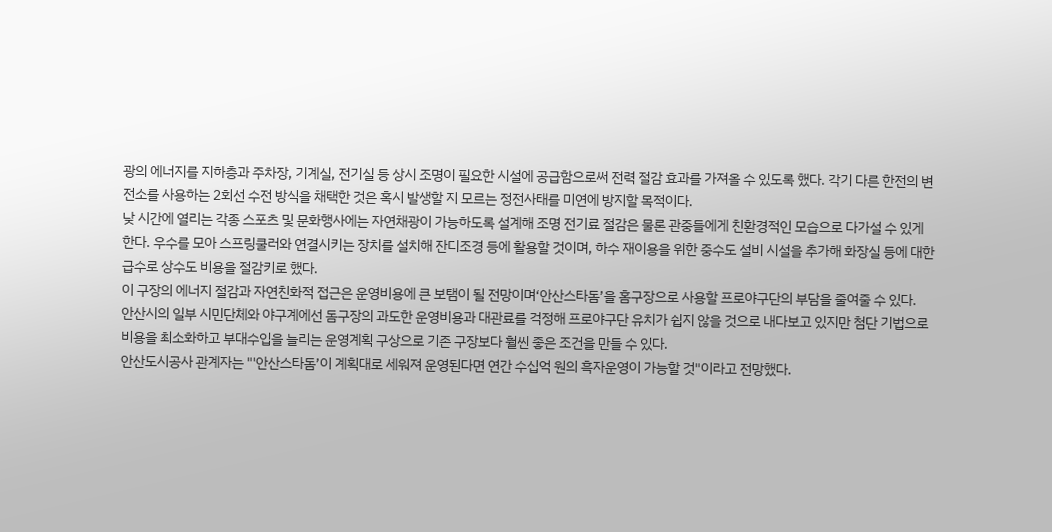광의 에너지를 지하층과 주차장, 기계실, 전기실 등 상시 조명이 필요한 시설에 공급함으로써 전력 절감 효과를 가져올 수 있도록 했다. 각기 다른 한전의 변전소를 사용하는 2회선 수전 방식을 채택한 것은 혹시 발생할 지 모르는 정전사태를 미연에 방지할 목적이다.
낮 시간에 열리는 각종 스포츠 및 문화행사에는 자연채광이 가능하도록 설계해 조명 전기료 절감은 물론 관중들에게 친환경적인 모습으로 다가설 수 있게한다. 우수를 모아 스프링쿨러와 연결시키는 장치를 설치해 잔디조경 등에 활용할 것이며, 하수 재이용을 위한 중수도 설비 시설을 추가해 화장실 등에 대한 급수로 상수도 비용을 절감키로 했다.
이 구장의 에너지 절감과 자연친화적 접근은 운영비용에 큰 보탬이 될 전망이며‘안산스타돔’을 홈구장으로 사용할 프로야구단의 부담을 줄여줄 수 있다.
안산시의 일부 시민단체와 야구계에선 돔구장의 과도한 운영비용과 대관료를 걱정해 프로야구단 유치가 쉽지 않을 것으로 내다보고 있지만 첨단 기법으로 비용을 최소화하고 부대수입을 늘리는 운영계획 구상으로 기존 구장보다 훨씬 좋은 조건을 만들 수 있다.
안산도시공사 관계자는 "'안산스타돔’이 계획대로 세워져 운영된다면 연간 수십억 원의 흑자운영이 가능할 것"이라고 전망했다.